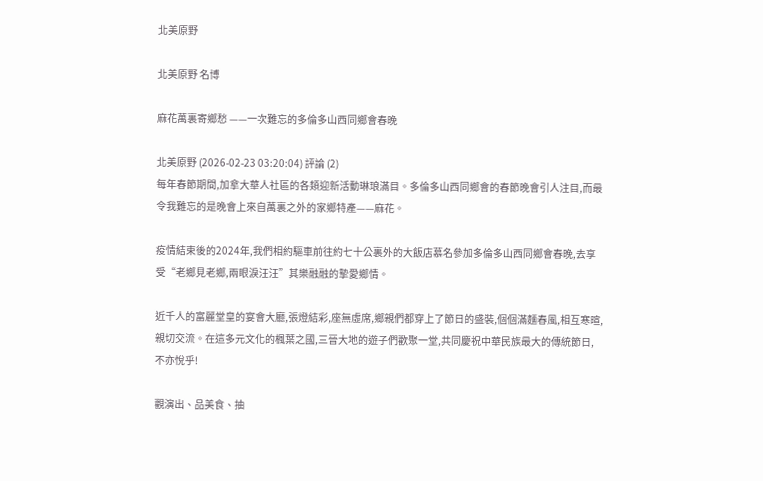北美原野

北美原野 名博

麻花萬裏寄鄉愁 ——一次難忘的多倫多山西同鄉會春晚

北美原野 (2026-02-23 03:20:04) 評論 (2)
每年春節期間,加拿大華人社區的各類迎新活動琳琅滿目。多倫多山西同鄉會的春節晚會引人注目,而最令我難忘的是晚會上來自萬裏之外的家鄉特產——麻花。

疫情結束後的2024年,我們相約驅車前往約七十公裏外的大飯店慕名參加多倫多山西同鄉會春晚,去享受“老鄉見老鄉,兩眼淚汪汪”其樂融融的摯愛鄉情。

近千人的富麗堂皇的宴會大廳,張燈結彩,座無虛席,鄉親們都穿上了節日的盛裝,個個滿麵春風,相互寒暄,親切交流。在這多元文化的楓葉之國,三晉大地的遊子們歡聚一堂,共同慶祝中華民族最大的傳統節日,不亦悅乎!

觀演出、品美食、抽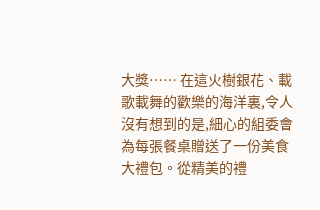大獎…… 在這火樹銀花、載歌載舞的歡樂的海洋裏,令人沒有想到的是,細心的組委會為每張餐桌贈送了一份美食大禮包。從精美的禮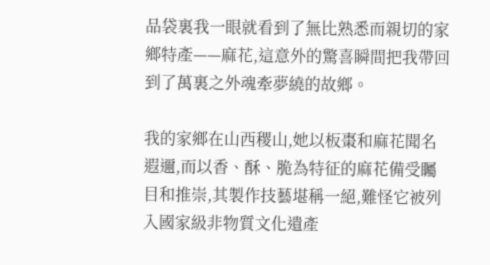品袋裏我一眼就看到了無比熟悉而親切的家鄉特產——麻花,這意外的驚喜瞬間把我帶回到了萬裏之外魂牽夢繞的故鄉。

我的家鄉在山西稷山,她以板棗和麻花聞名遐邇,而以香、酥、脆為特征的麻花備受矚目和推崇,其製作技藝堪稱一絕,難怪它被列入國家級非物質文化遺產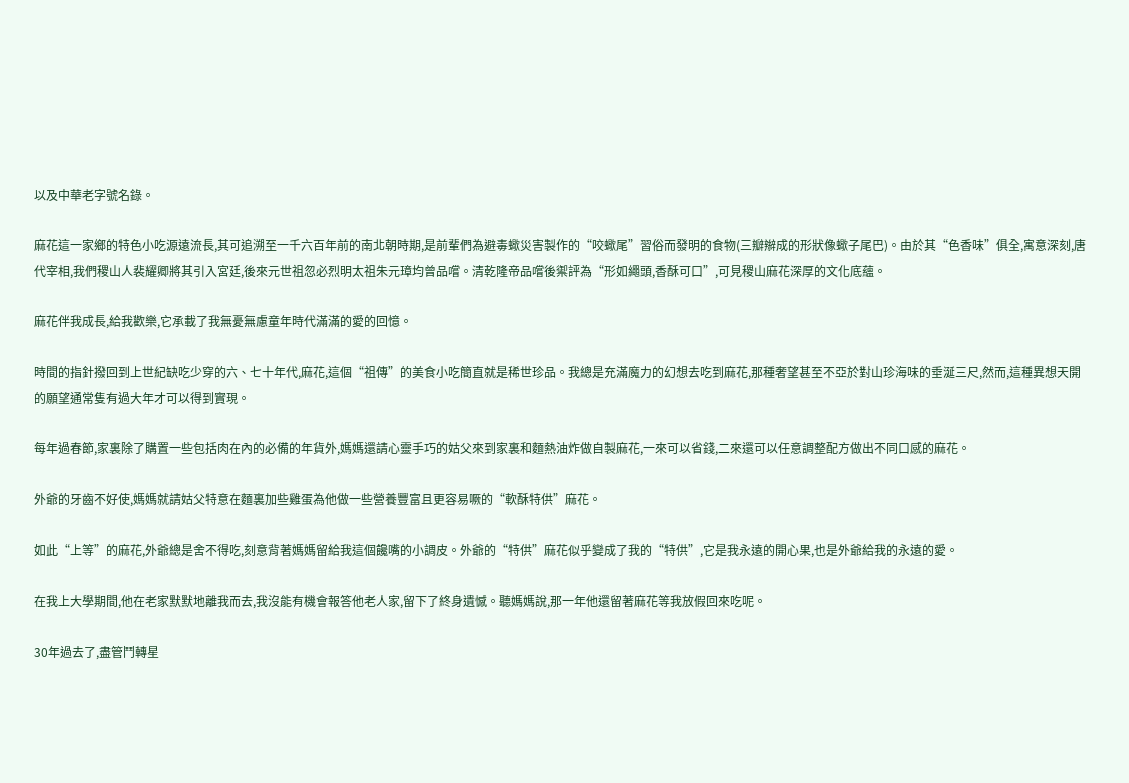以及中華老字號名錄。

麻花這一家鄉的特色小吃源遠流長,其可追溯至一千六百年前的南北朝時期,是前輩們為避毒蠍災害製作的“咬蠍尾”習俗而發明的食物(三瓣辮成的形狀像蠍子尾巴)。由於其“色香味”俱全,寓意深刻,唐代宰相,我們稷山人裴耀卿將其引入宮廷,後來元世祖忽必烈明太祖朱元璋均曾品嚐。清乾隆帝品嚐後禦評為“形如繩頭,香酥可口”,可見稷山麻花深厚的文化底蘊。

麻花伴我成長,給我歡樂,它承載了我無憂無慮童年時代滿滿的愛的回憶。

時間的指針撥回到上世紀缺吃少穿的六、七十年代,麻花,這個“祖傳”的美食小吃簡直就是稀世珍品。我總是充滿魔力的幻想去吃到麻花,那種奢望甚至不亞於對山珍海味的垂涎三尺,然而,這種異想天開的願望通常隻有過大年才可以得到實現。

每年過春節,家裏除了購置一些包括肉在內的必備的年貨外,媽媽還請心靈手巧的姑父來到家裏和麵熱油炸做自製麻花,一來可以省錢,二來還可以任意調整配方做出不同口感的麻花。

外爺的牙齒不好使,媽媽就請姑父特意在麵裏加些雞蛋為他做一些營養豐富且更容易噘的“軟酥特供”麻花。

如此“上等”的麻花,外爺總是舍不得吃,刻意背著媽媽留給我這個饞嘴的小調皮。外爺的“特供”麻花似乎變成了我的“特供”,它是我永遠的開心果,也是外爺給我的永遠的愛。

在我上大學期間,他在老家默默地離我而去,我沒能有機會報答他老人家,留下了終身遺憾。聽媽媽說,那一年他還留著麻花等我放假回來吃呢。

30年過去了,盡管鬥轉星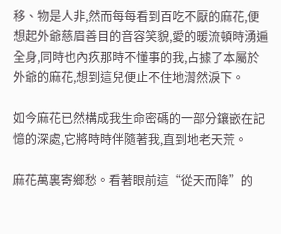移、物是人非,然而每每看到百吃不厭的麻花,便想起外爺慈眉善目的音容笑貌,愛的暖流頓時湧遍全身,同時也內疚那時不懂事的我,占據了本屬於外爺的麻花,想到這兒便止不住地潸然淚下。

如今麻花已然構成我生命密碼的一部分鑲嵌在記憶的深處,它將時時伴隨著我,直到地老天荒。

麻花萬裏寄鄉愁。看著眼前這“從天而降”的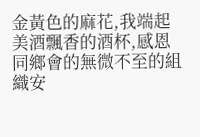金黃色的麻花,我端起美酒飄香的酒杯,感恩同鄉會的無微不至的組織安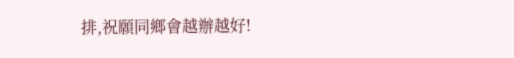排,祝願同鄉會越辦越好!